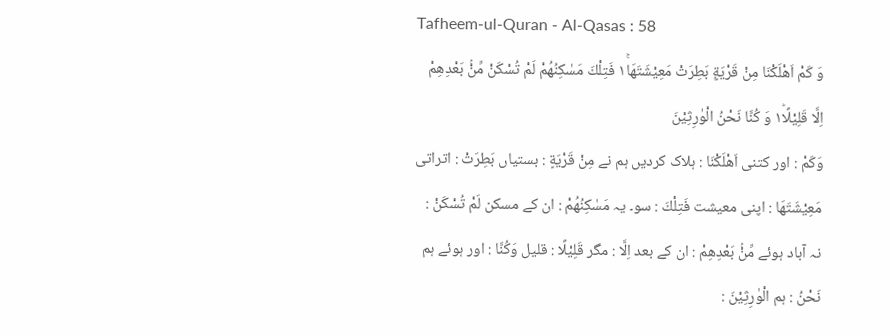Tafheem-ul-Quran - Al-Qasas : 58
وَ كَمْ اَهْلَكْنَا مِنْ قَرْیَةٍۭ بَطِرَتْ مَعِیْشَتَهَا١ۚ فَتِلْكَ مَسٰكِنُهُمْ لَمْ تُسْكَنْ مِّنْۢ بَعْدِهِمْ اِلَّا قَلِیْلًا١ؕ وَ كُنَّا نَحْنُ الْوٰرِثِیْنَ
وَكَمْ : اور کتنی اَهْلَكْنَا : ہلاک کردیں ہم نے مِنْ قَرْيَةٍ : بستیاں بَطِرَتْ : اتراتی مَعِيْشَتَهَا : اپنی معیشت فَتِلْكَ : سو۔ یہ مَسٰكِنُهُمْ : ان کے مسکن لَمْ تُسْكَنْ : نہ آباد ہوئے مِّنْۢ بَعْدِهِمْ : ان کے بعد اِلَّا : مگر قَلِيْلًا : قلیل وَكُنَّا : اور ہوئے ہم نَحْنُ : ہم الْوٰرِثِيْنَ :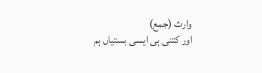وارث (جمع)
اور کتنی ہی ایسی بستیاں ہم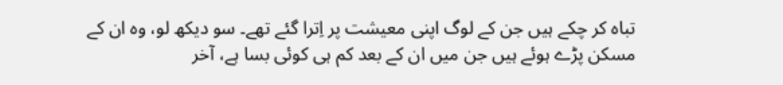تباہ کر چکے ہیں جن کے لوگ اپنی معیشت پر اِترا گئے تھے۔ سو دیکھ لو، وہ ان کے مسکن پڑے ہوئے ہیں جن میں ان کے بعد کم ہی کوئی بسا ہے، آخر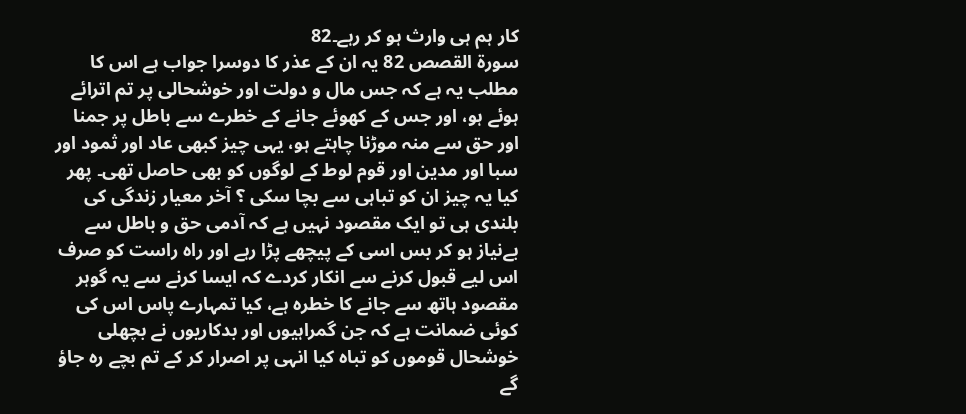کار ہم ہی وارث ہو کر رہے۔82
سورة القصص 82 یہ ان کے عذر کا دوسرا جواب ہے اس کا مطلب یہ ہے کہ جس مال و دولت اور خوشحالی پر تم اترائے ہوئے ہو، اور جس کے کھوئے جانے کے خطرے سے باطل پر جمنا اور حق سے منہ موڑنا چاہتے ہو، یہی چیز کبھی عاد اور ثمود اور سبا اور مدین اور قوم لوط کے لوگوں کو بھی حاصل تھی۔ پھر کیا یہ چیز ان کو تباہی سے بچا سکی ؟ آخر معیار زندگی کی بلندی ہی تو ایک مقصود نہیں ہے کہ آدمی حق و باطل سے بےنیاز ہو کر بس اسی کے پیچھے پڑا رہے اور راہ راست کو صرف اس لیے قبول کرنے سے انکار کردے کہ ایسا کرنے سے یہ گوہر مقصود ہاتھ سے جانے کا خطرہ ہے، کیا تمہارے پاس اس کی کوئی ضمانت ہے کہ جن گمراہیوں اور بدکاریوں نے بچھلی خوشحال قوموں کو تباہ کیا انہی پر اصرار کر کے تم بچے رہ جاؤ گے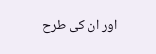اور ان کی طرح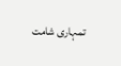تمہاری شامت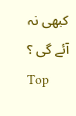کبھی نہ آئے گی ؟
Top